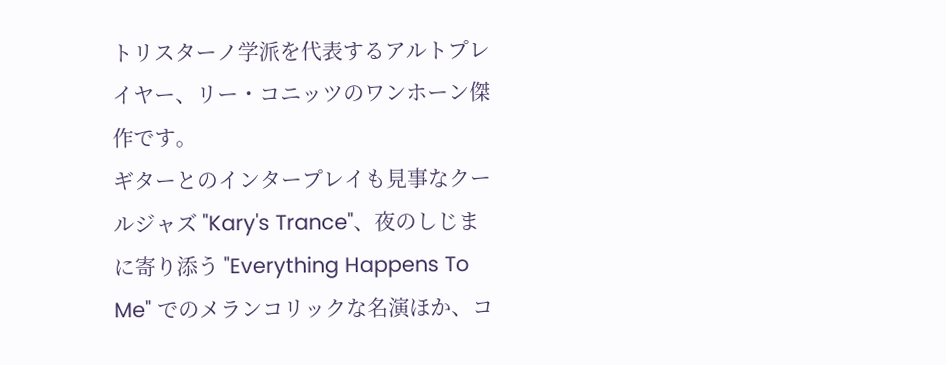トリスターノ学派を代表するアルトプレイヤー、リー・コニッツのワンホーン傑作です。
ギターとのインタープレイも見事なクールジャズ "Kary's Trance"、夜のしじまに寄り添う "Everything Happens To Me" でのメランコリックな名演ほか、コ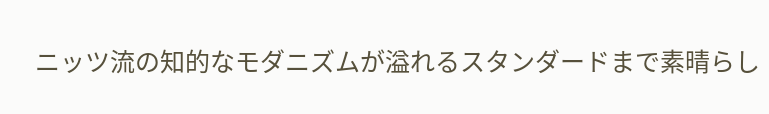ニッツ流の知的なモダニズムが溢れるスタンダードまで素晴らし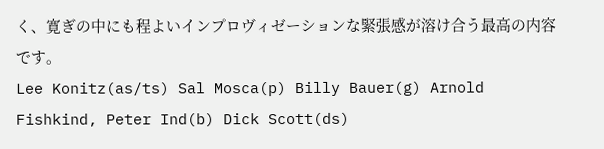く、寛ぎの中にも程よいインプロヴィゼーションな緊張感が溶け合う最高の内容です。
Lee Konitz(as/ts) Sal Mosca(p) Billy Bauer(g) Arnold Fishkind, Peter Ind(b) Dick Scott(ds)